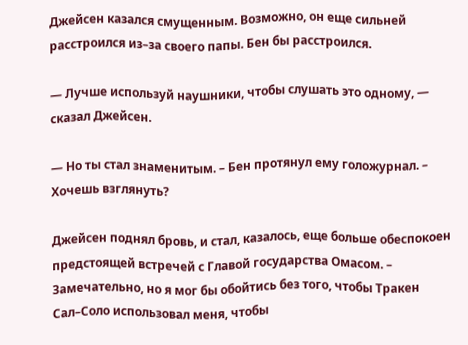Джейсен казался смущенным. Возможно, он еще сильней расстроился из–за своего папы. Бен бы расстроился.

— Лучше используй наушники, чтобы слушать это одному, — сказал Джейсен.

— Но ты стал знаменитым. – Бен протянул ему голожурнал. – Хочешь взглянуть?

Джейсен поднял бровь, и стал, казалось, еще больше обеспокоен предстоящей встречей с Главой государства Омасом. – Замечательно, но я мог бы обойтись без того, чтобы Тракен Сал–Соло использовал меня, чтобы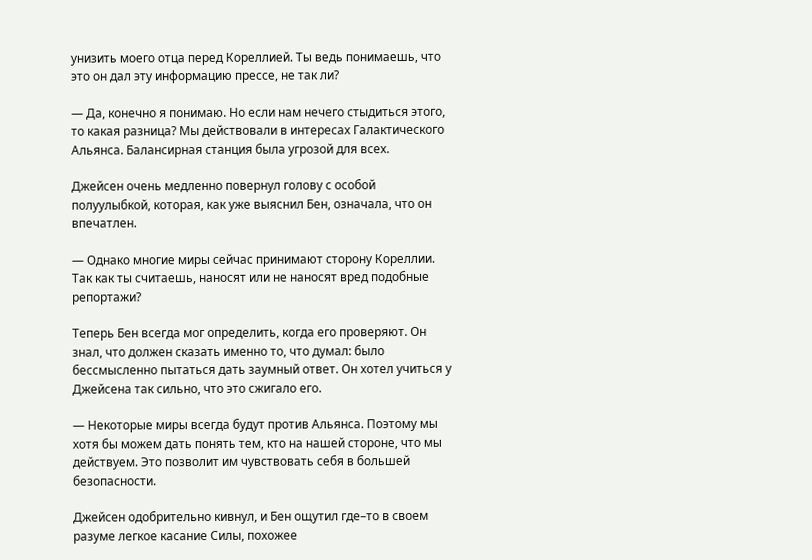унизить моего отца перед Кореллией. Ты ведь понимаешь, что это он дал эту информацию прессе, не так ли?

— Да, конечно я понимаю. Но если нам нечего стыдиться этого, то какая разница? Мы действовали в интересах Галактического Альянса. Балансирная станция была угрозой для всех.

Джейсен очень медленно повернул голову с особой полуулыбкой, которая, как уже выяснил Бен, означала, что он впечатлен.

— Однако многие миры сейчас принимают сторону Кореллии. Так как ты считаешь, наносят или не наносят вред подобные репортажи?

Теперь Бен всегда мог определить, когда его проверяют. Он знал, что должен сказать именно то, что думал: было бессмысленно пытаться дать заумный ответ. Он хотел учиться у Джейсена так сильно, что это сжигало его.

— Некоторые миры всегда будут против Альянса. Поэтому мы хотя бы можем дать понять тем, кто на нашей стороне, что мы действуем. Это позволит им чувствовать себя в большей безопасности.

Джейсен одобрительно кивнул, и Бен ощутил где–то в своем разуме легкое касание Силы, похожее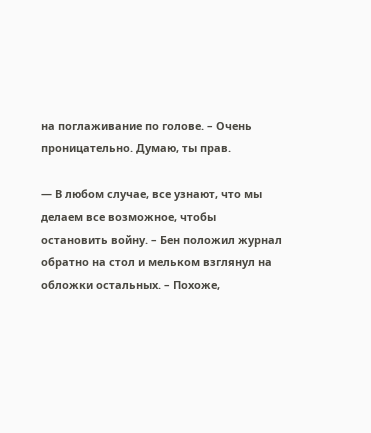на поглаживание по голове. – Очень проницательно. Думаю, ты прав.

— В любом случае, все узнают, что мы делаем все возможное, чтобы остановить войну. – Бен положил журнал обратно на стол и мельком взглянул на обложки остальных. – Похоже,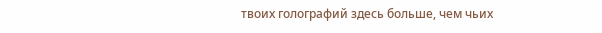твоих голографий здесь больше, чем чьих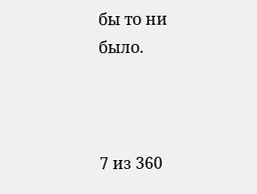бы то ни было.



7 из 360